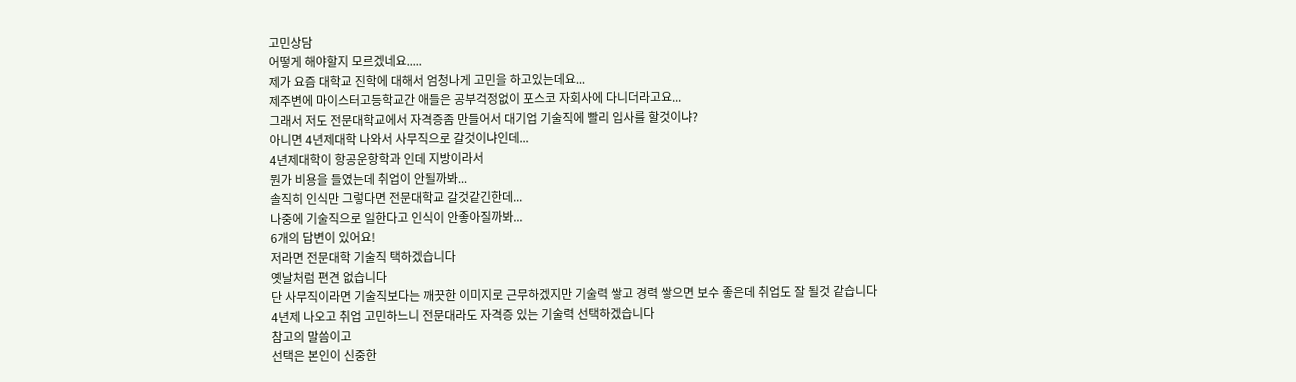고민상담
어떻게 해야할지 모르겠네요.....
제가 요즘 대학교 진학에 대해서 엄청나게 고민을 하고있는데요...
제주변에 마이스터고등학교간 애들은 공부걱정없이 포스코 자회사에 다니더라고요...
그래서 저도 전문대학교에서 자격증좀 만들어서 대기업 기술직에 빨리 입사를 할것이냐?
아니면 4년제대학 나와서 사무직으로 갈것이냐인데...
4년제대학이 항공운항학과 인데 지방이라서
뭔가 비용을 들였는데 취업이 안될까봐...
솔직히 인식만 그렇다면 전문대학교 갈것같긴한데...
나중에 기술직으로 일한다고 인식이 안좋아질까봐...
6개의 답변이 있어요!
저라면 전문대학 기술직 택하겠습니다
옛날처럼 편견 없습니다
단 사무직이라면 기술직보다는 깨끗한 이미지로 근무하겠지만 기술력 쌓고 경력 쌓으면 보수 좋은데 취업도 잘 될것 같습니다
4년제 나오고 취업 고민하느니 전문대라도 자격증 있는 기술력 선택하겠습니다
참고의 말씀이고
선택은 본인이 신중한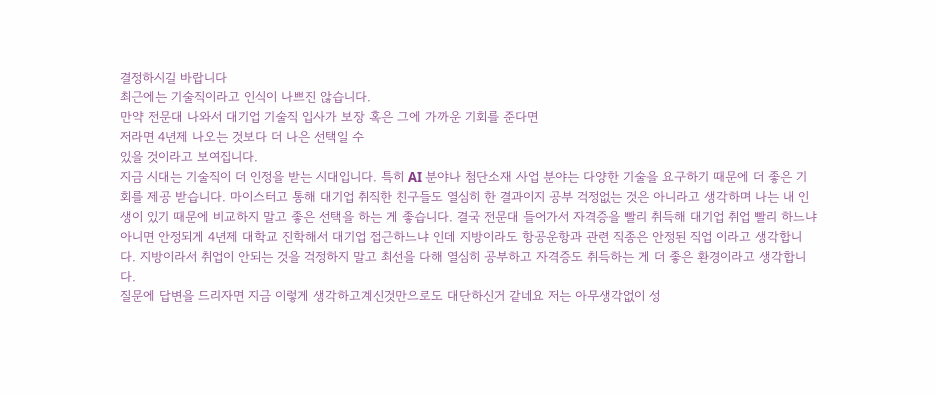결정하시길 바랍니다
최근에는 기술직이라고 인식이 나쁘진 않습니다.
만약 전문대 나와서 대기업 기술직 입사가 보장 혹은 그에 가까운 기회를 준다면
저라면 4년제 나오는 것보다 더 나은 선택일 수
있을 것이라고 보여집니다.
지금 시대는 기술직이 더 인정을 받는 시대입니다. 특히 AI 분야나 첨단소재 사업 분야는 다양한 기술을 요구하기 때문에 더 좋은 기회를 제공 받습니다. 마이스터고 통해 대기업 취직한 친구들도 열심히 한 결과이지 공부 걱정없는 것은 아니라고 생각하며 나는 내 인생이 있기 때문에 비교하지 말고 좋은 선택을 하는 게 좋습니다. 결국 전문대 들어가서 자격증을 빨리 취득해 대기업 취업 빨리 하느냐 아니면 안정되게 4년제 대학교 진학해서 대기업 접근하느냐 인데 지방이라도 항공운항과 관련 직종은 안정된 직업 이라고 생각합니다. 지방이라서 취업이 안되는 것을 걱정하지 말고 최선을 다해 열심히 공부하고 자격증도 취득하는 게 더 좋은 환경이라고 생각합니다.
질문에 답변을 드리자면 지금 이렇게 생각하고계신것만으로도 대단하신거 같네요 저는 아무생각없이 성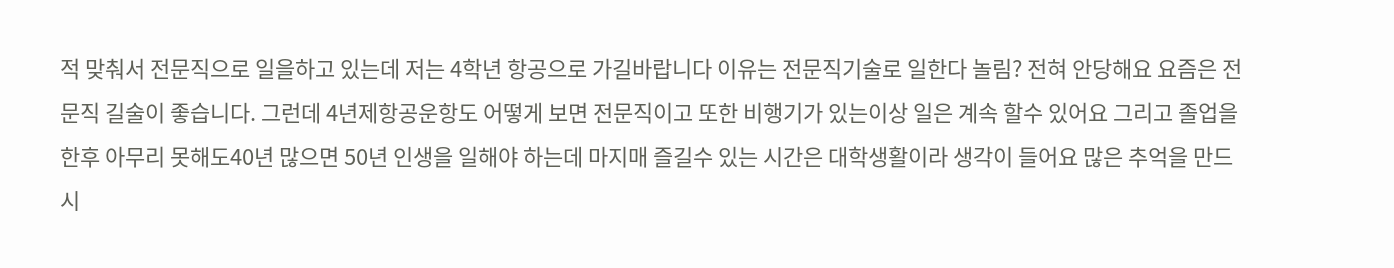적 맞춰서 전문직으로 일을하고 있는데 저는 4학년 항공으로 가길바랍니다 이유는 전문직기술로 일한다 놀림? 전혀 안당해요 요즘은 전문직 길술이 좋습니다. 그런데 4년제항공운항도 어떻게 보면 전문직이고 또한 비행기가 있는이상 일은 계속 할수 있어요 그리고 졸업을 한후 아무리 못해도40년 많으면 50년 인생을 일해야 하는데 마지매 즐길수 있는 시간은 대학생활이라 생각이 들어요 많은 추억을 만드시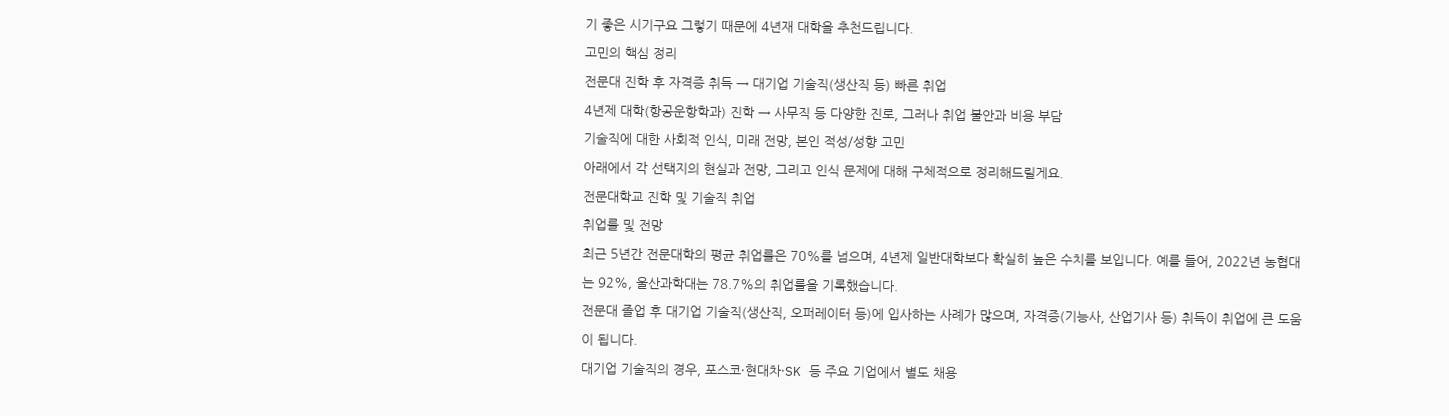기 좋은 시기구요 그렇기 때문에 4년재 대학을 추천드립니다.
고민의 핵심 정리
전문대 진학 후 자격증 취득 → 대기업 기술직(생산직 등) 빠른 취업
4년제 대학(항공운항학과) 진학 → 사무직 등 다양한 진로, 그러나 취업 불안과 비용 부담
기술직에 대한 사회적 인식, 미래 전망, 본인 적성/성향 고민
아래에서 각 선택지의 현실과 전망, 그리고 인식 문제에 대해 구체적으로 정리해드릴게요.
전문대학교 진학 및 기술직 취업
취업률 및 전망
최근 5년간 전문대학의 평균 취업률은 70%를 넘으며, 4년제 일반대학보다 확실히 높은 수치를 보입니다. 예를 들어, 2022년 농협대는 92%, 울산과학대는 78.7%의 취업률을 기록했습니다.
전문대 졸업 후 대기업 기술직(생산직, 오퍼레이터 등)에 입사하는 사례가 많으며, 자격증(기능사, 산업기사 등) 취득이 취업에 큰 도움이 됩니다.
대기업 기술직의 경우, 포스코·현대차·SK 등 주요 기업에서 별도 채용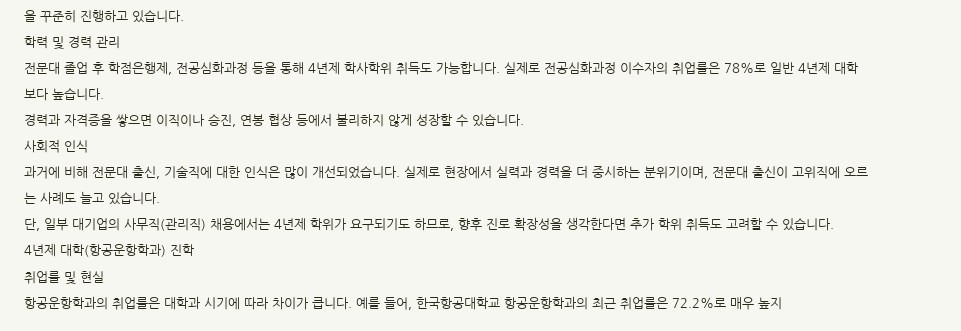을 꾸준히 진행하고 있습니다.
학력 및 경력 관리
전문대 졸업 후 학점은행제, 전공심화과정 등을 통해 4년제 학사학위 취득도 가능합니다. 실제로 전공심화과정 이수자의 취업률은 78%로 일반 4년제 대학보다 높습니다.
경력과 자격증을 쌓으면 이직이나 승진, 연봉 협상 등에서 불리하지 않게 성장할 수 있습니다.
사회적 인식
과거에 비해 전문대 출신, 기술직에 대한 인식은 많이 개선되었습니다. 실제로 현장에서 실력과 경력을 더 중시하는 분위기이며, 전문대 출신이 고위직에 오르는 사례도 늘고 있습니다.
단, 일부 대기업의 사무직(관리직) 채용에서는 4년제 학위가 요구되기도 하므로, 향후 진로 확장성을 생각한다면 추가 학위 취득도 고려할 수 있습니다.
4년제 대학(항공운항학과) 진학
취업률 및 현실
항공운항학과의 취업률은 대학과 시기에 따라 차이가 큽니다. 예를 들어, 한국항공대학교 항공운항학과의 최근 취업률은 72.2%로 매우 높지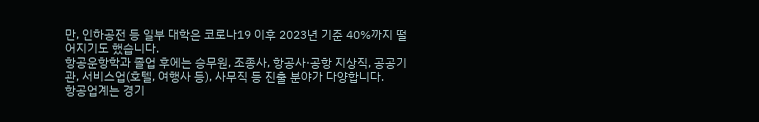만, 인하공전 등 일부 대학은 코로나19 이후 2023년 기준 40%까지 떨어지기도 했습니다.
항공운항학과 졸업 후에는 승무원, 조종사, 항공사·공항 지상직, 공공기관, 서비스업(호텔, 여행사 등), 사무직 등 진출 분야가 다양합니다.
항공업계는 경기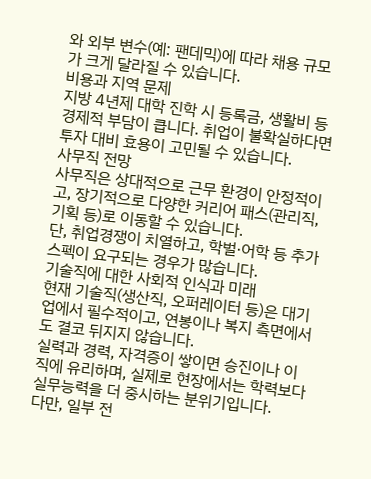와 외부 변수(예: 팬데믹)에 따라 채용 규모가 크게 달라질 수 있습니다.
비용과 지역 문제
지방 4년제 대학 진학 시 등록금, 생활비 등 경제적 부담이 큽니다. 취업이 불확실하다면 투자 대비 효용이 고민될 수 있습니다.
사무직 전망
사무직은 상대적으로 근무 환경이 안정적이고, 장기적으로 다양한 커리어 패스(관리직, 기획 등)로 이동할 수 있습니다.
단, 취업경쟁이 치열하고, 학벌·어학 등 추가 스펙이 요구되는 경우가 많습니다.
기술직에 대한 사회적 인식과 미래
현재 기술직(생산직, 오퍼레이터 등)은 대기업에서 필수적이고, 연봉이나 복지 측면에서도 결코 뒤지지 않습니다.
실력과 경력, 자격증이 쌓이면 승진이나 이직에 유리하며, 실제로 현장에서는 학력보다 실무능력을 더 중시하는 분위기입니다.
다만, 일부 전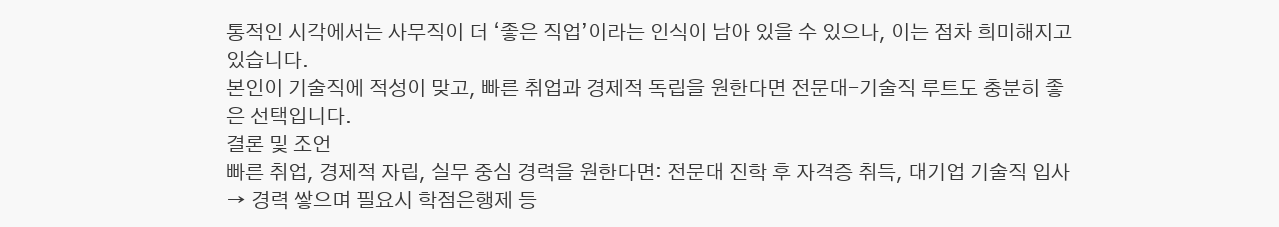통적인 시각에서는 사무직이 더 ‘좋은 직업’이라는 인식이 남아 있을 수 있으나, 이는 점차 희미해지고 있습니다.
본인이 기술직에 적성이 맞고, 빠른 취업과 경제적 독립을 원한다면 전문대-기술직 루트도 충분히 좋은 선택입니다.
결론 및 조언
빠른 취업, 경제적 자립, 실무 중심 경력을 원한다면: 전문대 진학 후 자격증 취득, 대기업 기술직 입사 → 경력 쌓으며 필요시 학점은행제 등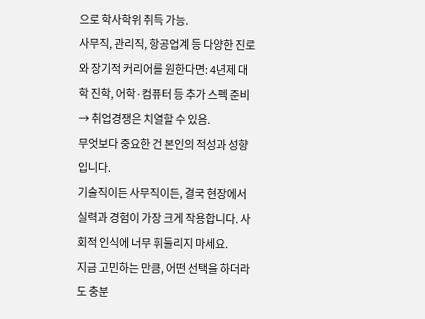으로 학사학위 취득 가능.
사무직, 관리직, 항공업계 등 다양한 진로와 장기적 커리어를 원한다면: 4년제 대학 진학, 어학·컴퓨터 등 추가 스펙 준비 → 취업경쟁은 치열할 수 있음.
무엇보다 중요한 건 본인의 적성과 성향입니다.
기술직이든 사무직이든, 결국 현장에서 실력과 경험이 가장 크게 작용합니다. 사회적 인식에 너무 휘둘리지 마세요.
지금 고민하는 만큼, 어떤 선택을 하더라도 충분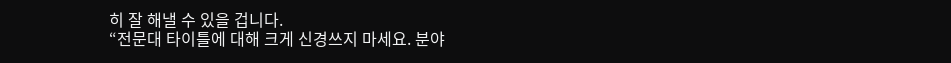히 잘 해낼 수 있을 겁니다.
“전문대 타이틀에 대해 크게 신경쓰지 마세요. 분야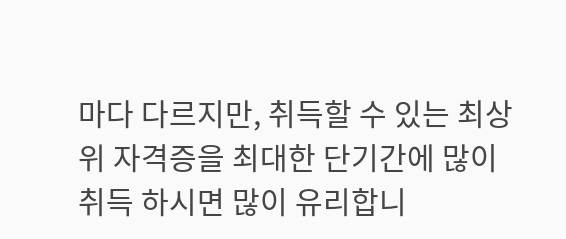마다 다르지만, 취득할 수 있는 최상위 자격증을 최대한 단기간에 많이 취득 하시면 많이 유리합니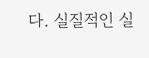다. 실질적인 실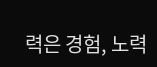력은 경험, 노력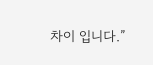차이 입니다.”